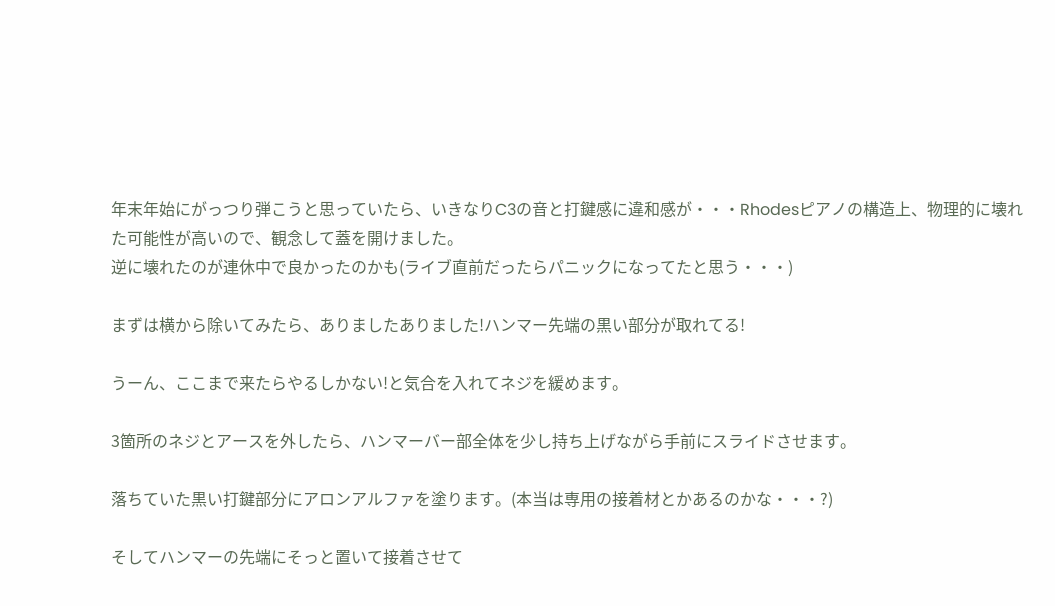年末年始にがっつり弾こうと思っていたら、いきなりC3の音と打鍵感に違和感が・・・Rhodesピアノの構造上、物理的に壊れた可能性が高いので、観念して蓋を開けました。
逆に壊れたのが連休中で良かったのかも(ライブ直前だったらパニックになってたと思う・・・)

まずは横から除いてみたら、ありましたありました!ハンマー先端の黒い部分が取れてる!

うーん、ここまで来たらやるしかない!と気合を入れてネジを緩めます。

3箇所のネジとアースを外したら、ハンマーバー部全体を少し持ち上げながら手前にスライドさせます。

落ちていた黒い打鍵部分にアロンアルファを塗ります。(本当は専用の接着材とかあるのかな・・・?)

そしてハンマーの先端にそっと置いて接着させて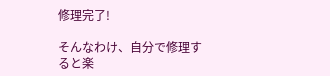修理完了!

そんなわけ、自分で修理すると楽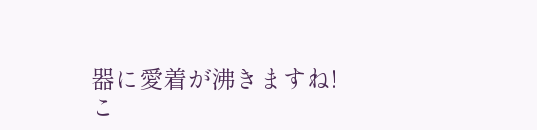器に愛着が沸きますね!
こ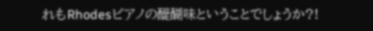れもRhodesピアノの醍醐味ということでしょうか?!